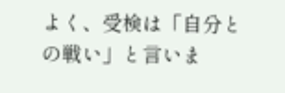よく、受検は「自分との戦い」と言いま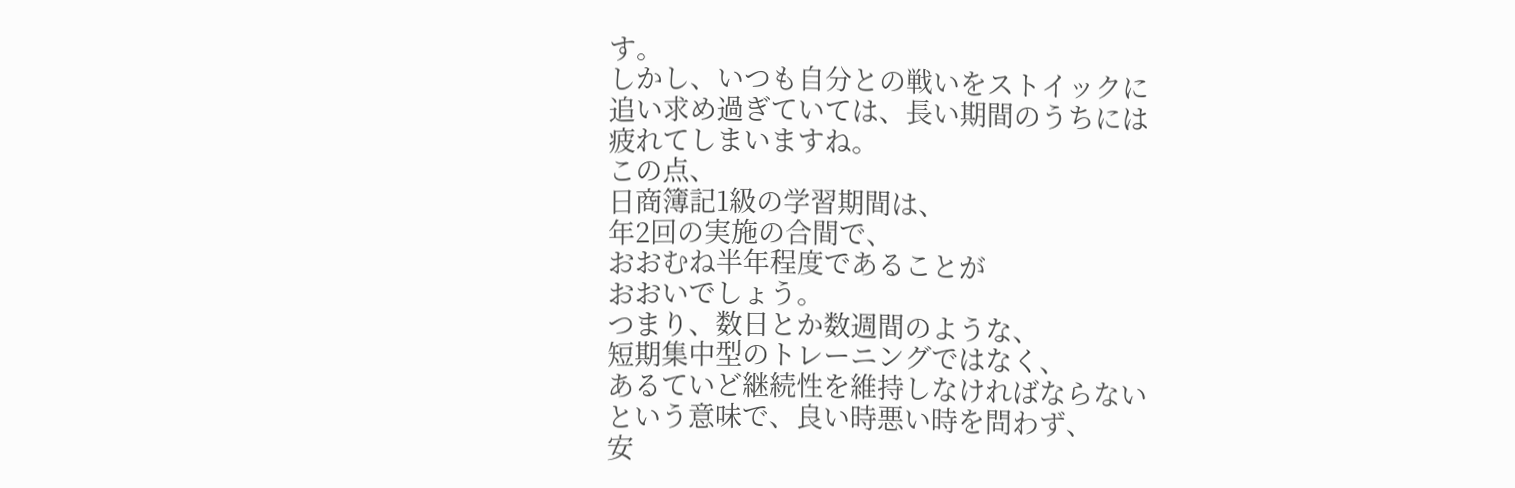す。
しかし、いつも自分との戦いをストイックに
追い求め過ぎていては、長い期間のうちには
疲れてしまいますね。
この点、
日商簿記1級の学習期間は、
年2回の実施の合間で、
おおむね半年程度であることが
おおいでしょう。
つまり、数日とか数週間のような、
短期集中型のトレーニングではなく、
あるていど継続性を維持しなければならない
という意味で、良い時悪い時を問わず、
安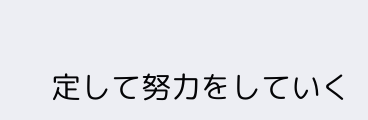定して努力をしていく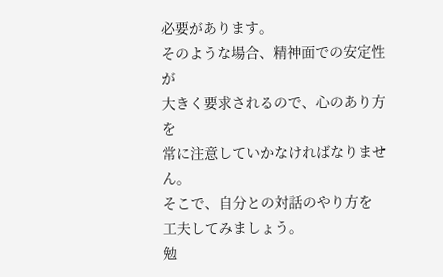必要があります。
そのような場合、精神面での安定性が
大きく要求されるので、心のあり方を
常に注意していかなければなりません。
そこで、自分との対話のやり方を
工夫してみましょう。
勉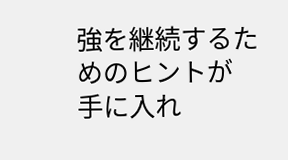強を継続するためのヒントが
手に入れ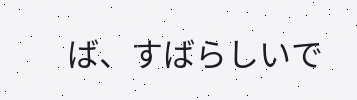ば、すばらしいで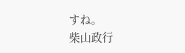すね。
柴山政行